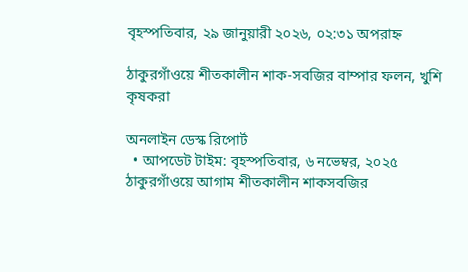বৃহস্পতিবার, ২৯ জানুয়ারী ২০২৬, ০২:৩১ অপরাহ্ন

ঠাকুরগাঁওয়ে শীতকালীন শাক-সবজির বাম্পার ফলন, খুশি কৃষকরা

অনলাইন ডেস্ক রিপোর্ট
  • আপডেট টাইম: বৃহস্পতিবার, ৬ নভেম্বর, ২০২৫
ঠাকুরগাঁওয়ে আগাম শীতকালীন শাকসবজির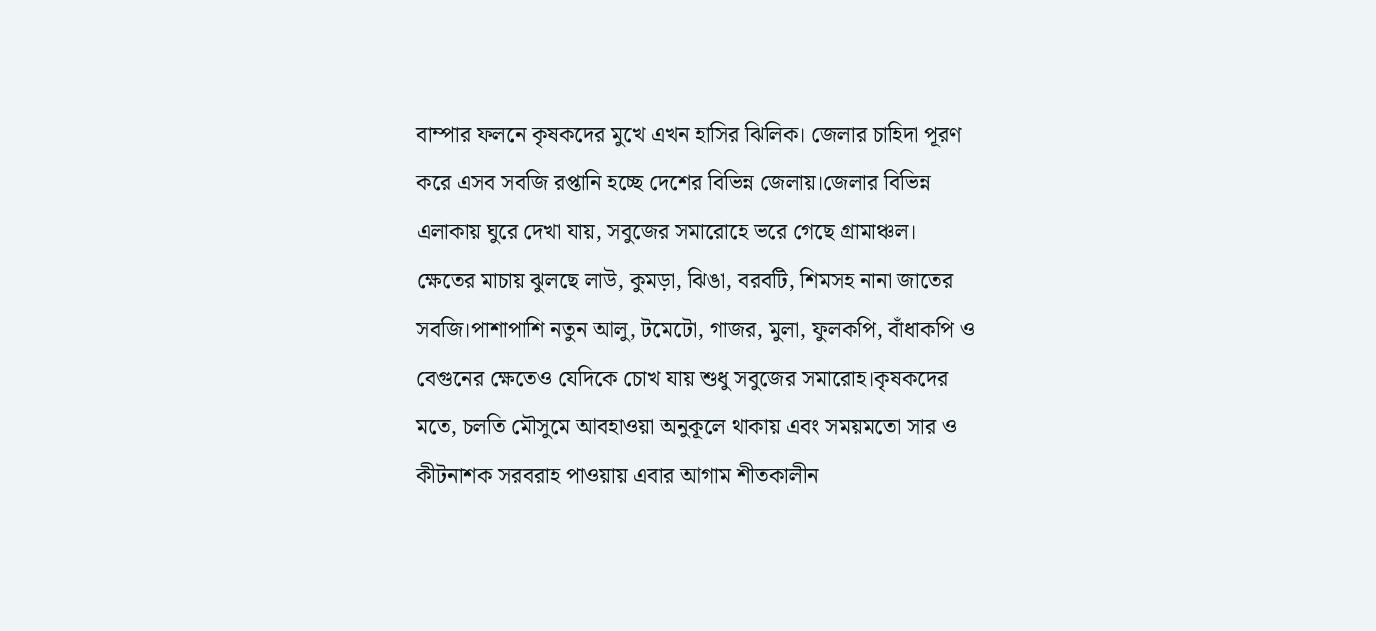বাম্পার ফলনে কৃষকদের মুখে এখন হাসির ঝিলিক। জেলার চাহিদা পূরণ করে এসব সবজি রপ্তানি হচ্ছে দেশের বিভিন্ন জেলায়।জেলার বিভিন্ন এলাকায় ঘুরে দেখা যায়, সবুজের সমারোহে ভরে গেছে গ্রামাঞ্চল। ক্ষেতের মাচায় ঝুলছে লাউ, কুমড়া, ঝিঙা, বরবটি, শিমসহ নানা জাতের সবজি।পাশাপাশি নতুন আলু, টমেটো, গাজর, মুলা, ফুলকপি, বাঁধাকপি ও বেগুনের ক্ষেতেও যেদিকে চোখ যায় শুধু সবুজের সমারোহ।কৃষকদের মতে, চলতি মৌসুমে আবহাওয়া অনুকূলে থাকায় এবং সময়মতো সার ও কীটনাশক সরবরাহ পাওয়ায় এবার আগাম শীতকালীন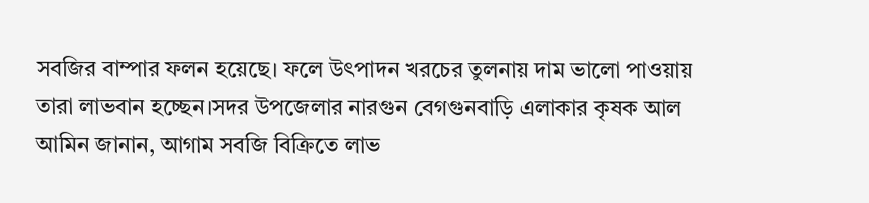সবজির বাম্পার ফলন হয়েছে। ফলে উৎপাদন খরচের তুলনায় দাম ভালো পাওয়ায় তারা লাভবান হচ্ছেন।সদর উপজেলার নারগুন বেগগুনবাড়ি এলাকার কৃষক আল আমিন জানান, আগাম সবজি বিক্রিতে লাভ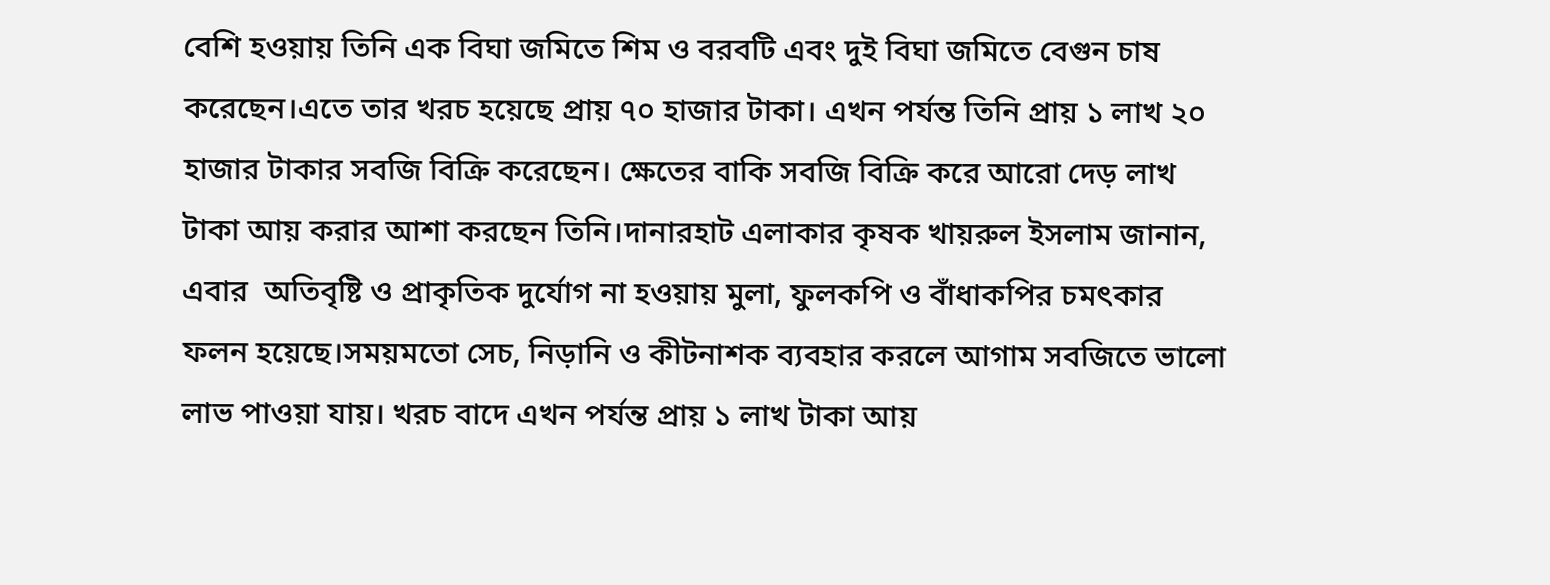বেশি হওয়ায় তিনি এক বিঘা জমিতে শিম ও বরবটি এবং দুই বিঘা জমিতে বেগুন চাষ করেছেন।এতে তার খরচ হয়েছে প্রায় ৭০ হাজার টাকা। এখন পর্যন্ত তিনি প্রায় ১ লাখ ২০ হাজার টাকার সবজি বিক্রি করেছেন। ক্ষেতের বাকি সবজি বিক্রি করে আরো দেড় লাখ টাকা আয় করার আশা করছেন তিনি।দানারহাট এলাকার কৃষক খায়রুল ইসলাম জানান, এবার  অতিবৃষ্টি ও প্রাকৃতিক দুর্যোগ না হওয়ায় মুলা, ফুলকপি ও বাঁধাকপির চমৎকার ফলন হয়েছে।সময়মতো সেচ, নিড়ানি ও কীটনাশক ব্যবহার করলে আগাম সবজিতে ভালো লাভ পাওয়া যায়। খরচ বাদে এখন পর্যন্ত প্রায় ১ লাখ টাকা আয়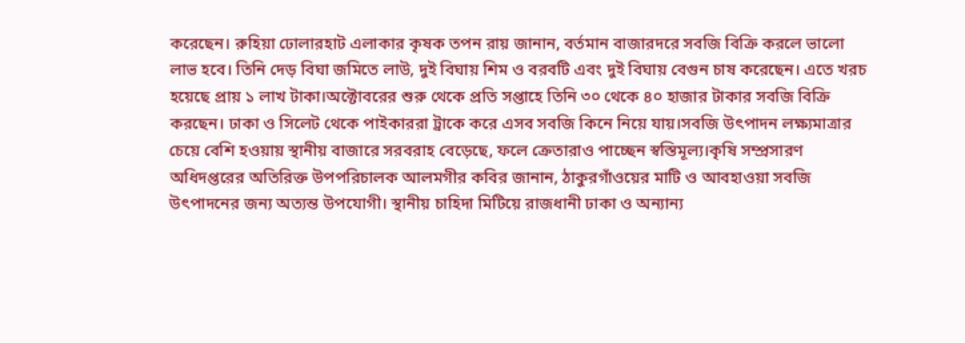করেছেন। রুহিয়া ঢোলারহাট এলাকার কৃষক তপন রায় জানান, বর্তমান বাজারদরে সবজি বিক্রি করলে ভালো লাভ হবে। তিনি দেড় বিঘা জমিতে লাউ, দুই বিঘায় শিম ও বরবটি এবং দুই বিঘায় বেগুন চাষ করেছেন। এতে খরচ হয়েছে প্রায় ১ লাখ টাকা।অক্টোবরের শুরু থেকে প্রতি সপ্তাহে তিনি ৩০ থেকে ৪০ হাজার টাকার সবজি বিক্রি করছেন। ঢাকা ও সিলেট থেকে পাইকাররা ট্রাকে করে এসব সবজি কিনে নিয়ে যায়।সবজি উৎপাদন লক্ষ্যমাত্রার চেয়ে বেশি হওয়ায় স্থানীয় বাজারে সরবরাহ বেড়েছে, ফলে ক্রেতারাও পাচ্ছেন স্বস্তিমূল্য।কৃষি সম্প্রসারণ অধিদপ্তরের অতিরিক্ত উপপরিচালক আলমগীর কবির জানান, ঠাকুরগাঁওয়ের মাটি ও আবহাওয়া সবজি উৎপাদনের জন্য অত্যন্ত উপযোগী। স্থানীয় চাহিদা মিটিয়ে রাজধানী ঢাকা ও অন্যান্য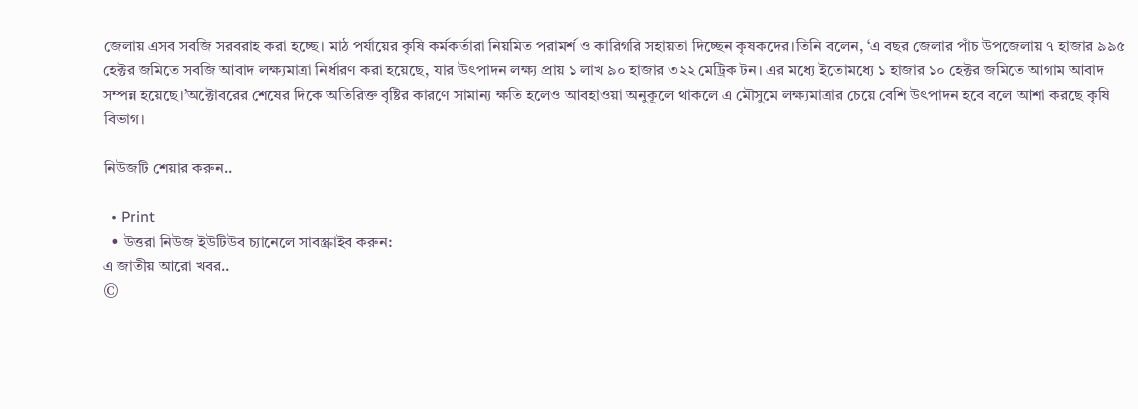জেলায় এসব সবজি সরবরাহ করা হচ্ছে। মাঠ পর্যায়ের কৃষি কর্মকর্তারা নিয়মিত পরামর্শ ও কারিগরি সহায়তা দিচ্ছেন কৃষকদের।তিনি বলেন, ‘এ বছর জেলার পাঁচ উপজেলায় ৭ হাজার ৯৯৫ হেক্টর জমিতে সবজি আবাদ লক্ষ্যমাত্রা নির্ধারণ করা হয়েছে, যার উৎপাদন লক্ষ্য প্রায় ১ লাখ ৯০ হাজার ৩২২ মেট্রিক টন। এর মধ্যে ইতোমধ্যে ১ হাজার ১০ হেক্টর জমিতে আগাম আবাদ সম্পন্ন হয়েছে।’অক্টোবরের শেষের দিকে অতিরিক্ত বৃষ্টির কারণে সামান্য ক্ষতি হলেও আবহাওয়া অনুকূলে থাকলে এ মৌসুমে লক্ষ্যমাত্রার চেয়ে বেশি উৎপাদন হবে বলে আশা করছে কৃষি বিভাগ।

নিউজটি শেয়ার করুন..

  • Print
  • উত্তরা নিউজ ইউটিউব চ্যানেলে সাবস্ক্রাইব করুন:
এ জাতীয় আরো খবর..
©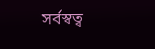সর্বস্বত্ব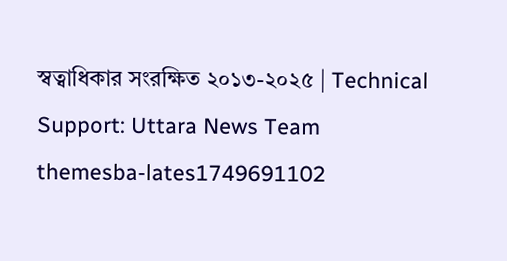স্বত্বাধিকার সংরক্ষিত ২০১৩-২০২৫ | Technical Support: Uttara News Team
themesba-lates1749691102